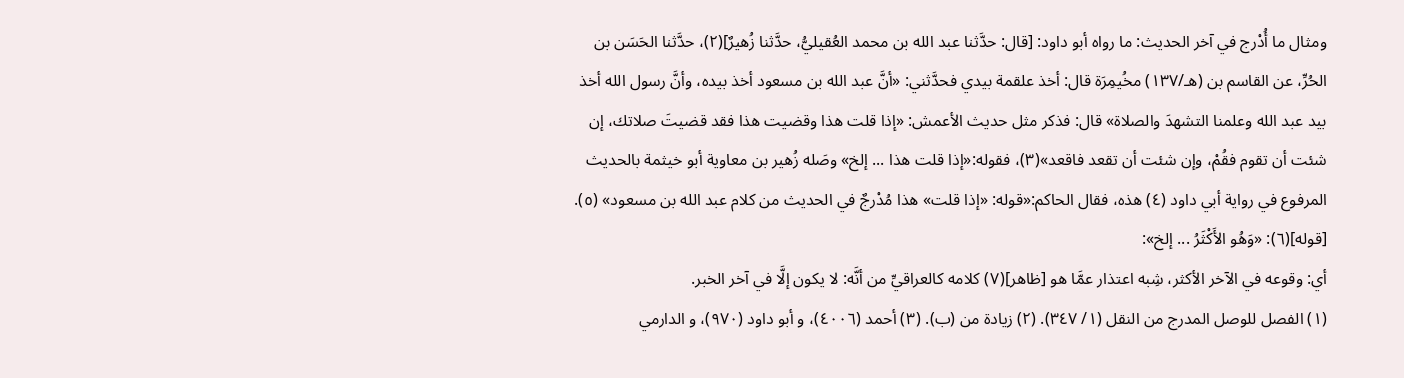ومثال ما أُدْرج في آخر الحديث: ما رواه أبو داود: [قال: حدَّثنا عبد الله بن محمد العُقيليُّ، حدَّثنا زُهيرٌ](٢)، حدَّثنا الحَسَن بن الحُرِّ، عن القاسم بن (هـ/١٣٧) مخُيمِرَة قال: أخذ علقمة بيدي فحدَّثني: «أنَّ عبد الله بن مسعود أخذ بيده، وأنَّ رسول الله أخذ بيد عبد الله وعلمنا التشهدَ والصلاة» قال: فذكر مثل حديث الأعمش: «إذا قلت هذا وقضيت هذا فقد قضيتَ صلاتك، إن شئت أن تقوم فقُمْ، وإن شئت أن تقعد فاقعد»(٣)، فقوله:«إذا قلت هذا ... إلخ» وصَله زُهير بن معاوية أبو خيثمة بالحديث المرفوع في رواية أبي داود (٤) هذه، فقال الحاكم:«قوله: «إذا قلت» هذا مُدْرجٌ في الحديث من كلام عبد الله بن مسعود» (٥).
[قوله](٦): «وَهُو الأَكْثَرُ ... إلخ»:
أي: وقوعه في الآخر الأكثر، شِبه اعتذار عمَّا هو [ظاهر](٧) كلامه كالعراقيِّ من أنَّه: لا يكون إلَّا في آخر الخبر.
(١) الفصل للوصل المدرج من النقل (١/ ٣٤٧). (٢) زيادة من (ب). (٣) أحمد (٤٠٠٦)، و أبو داود (٩٧٠)، و الدارمي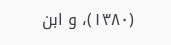(١٣٨٠)، و ابن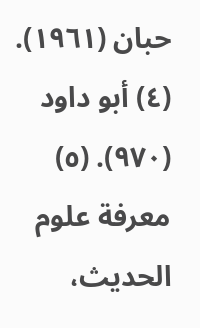حبان (١٩٦١). (٤) أبو داود (٩٧٠). (٥) معرفة علوم الحديث،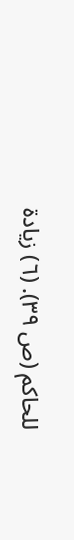للحاكم (ص ٣٩). (٦) زيادة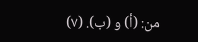من: (أ) و (ب). (٧)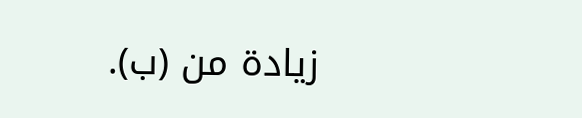زيادة من (ب).